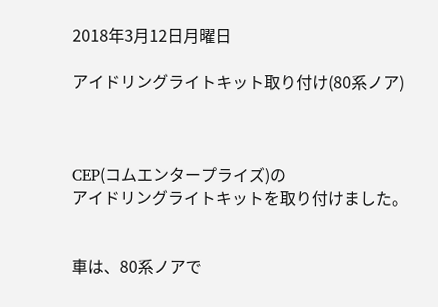2018年3月12日月曜日

アイドリングライトキット取り付け(80系ノア)



CEP(コムエンタープライズ)の
アイドリングライトキットを取り付けました。


車は、80系ノアで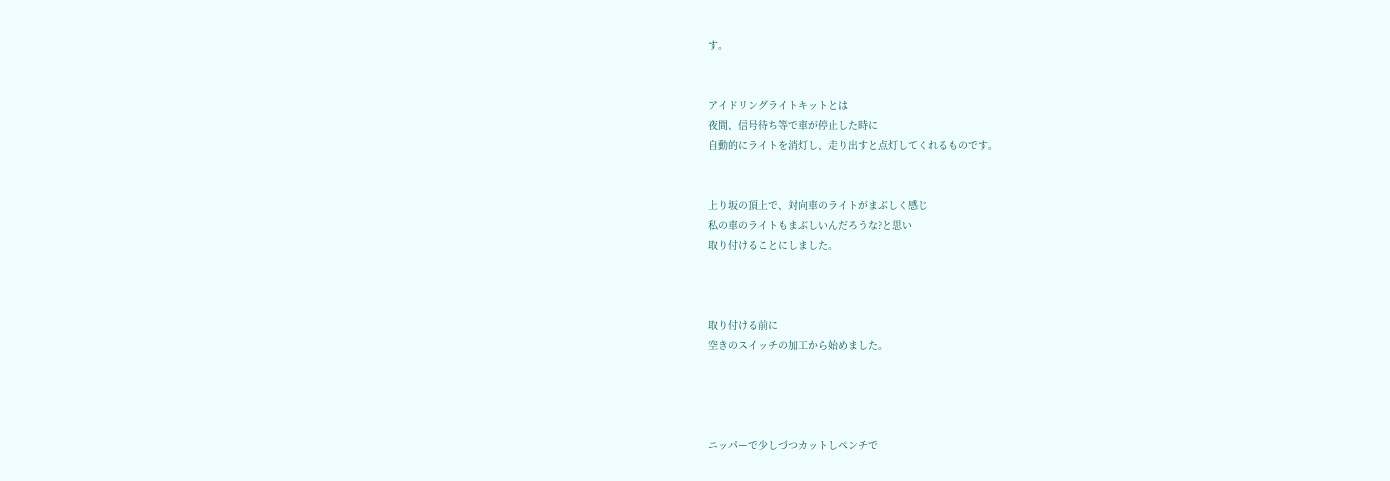す。


アイドリングライトキットとは
夜間、信号待ち等で車が停止した時に
自動的にライトを消灯し、走り出すと点灯してくれるものです。


上り坂の頂上で、対向車のライトがまぶしく感じ
私の車のライトもまぶしいんだろうな?と思い
取り付けることにしました。



取り付ける前に
空きのスイッチの加工から始めました。




ニッパーで少しづつカットしペンチで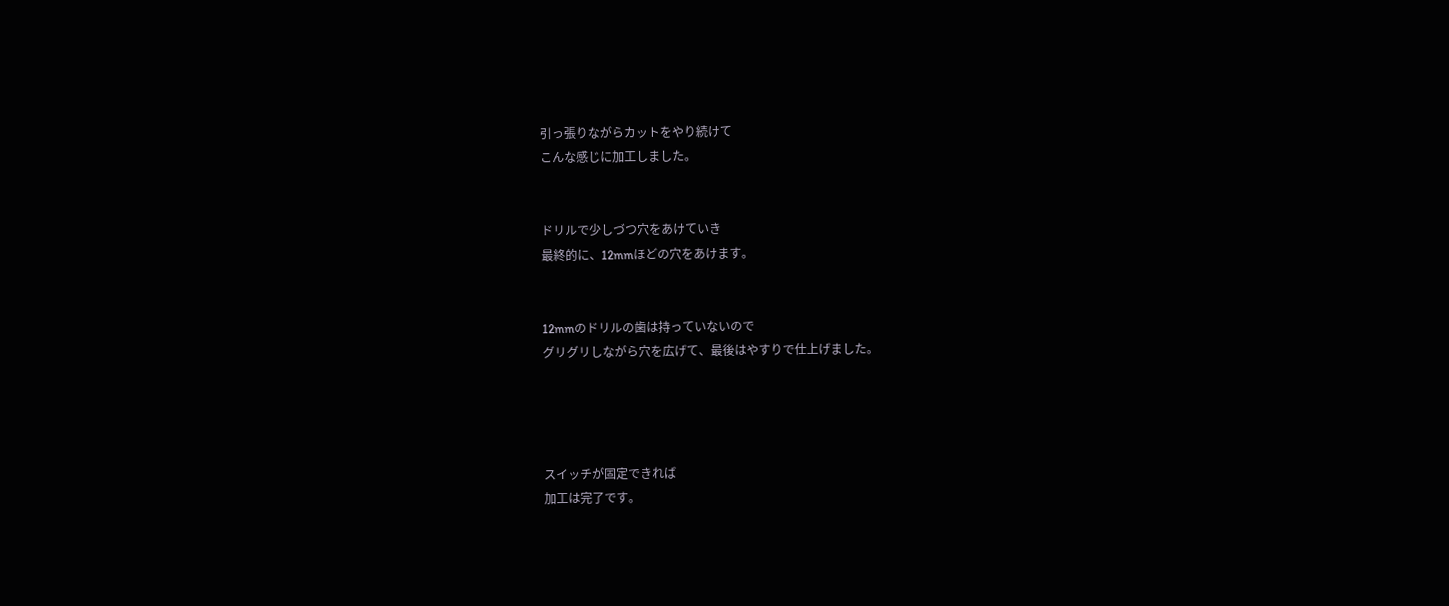引っ張りながらカットをやり続けて
こんな感じに加工しました。


ドリルで少しづつ穴をあけていき
最終的に、12mmほどの穴をあけます。


12mmのドリルの歯は持っていないので
グリグリしながら穴を広げて、最後はやすりで仕上げました。




スイッチが固定できれば
加工は完了です。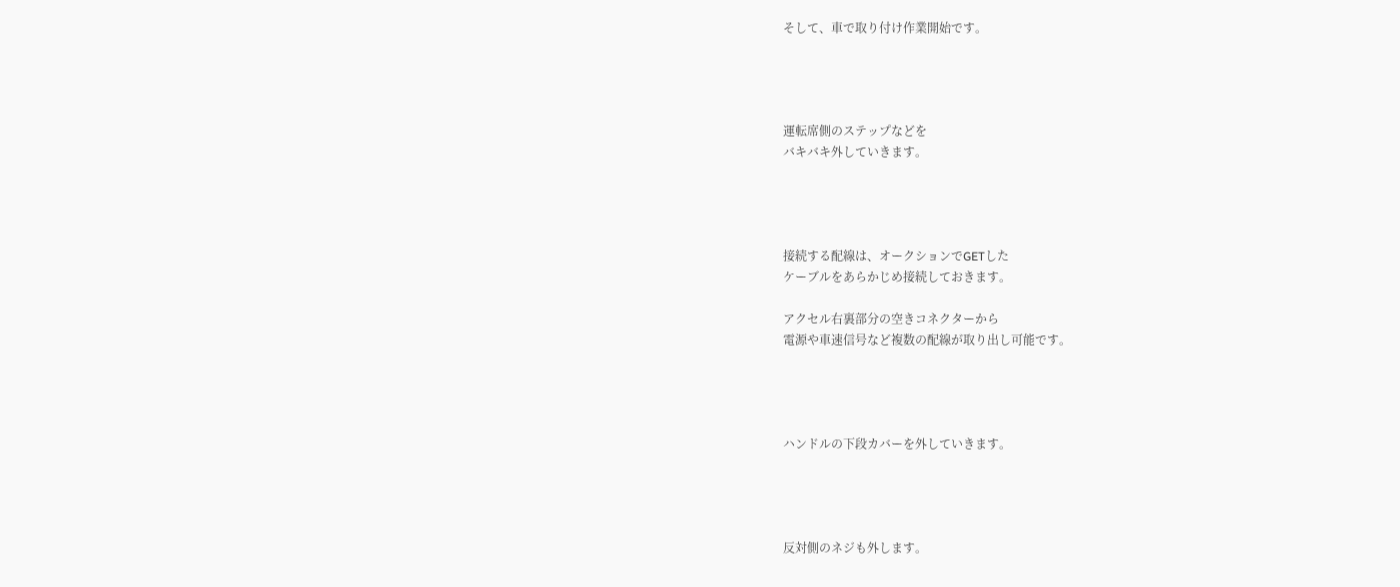そして、車で取り付け作業開始です。




運転席側のステップなどを
バキバキ外していきます。




接続する配線は、オークションでGETした
ケーブルをあらかじめ接続しておきます。

アクセル右裏部分の空きコネクターから
電源や車速信号など複数の配線が取り出し可能です。




ハンドルの下段カバーを外していきます。




反対側のネジも外します。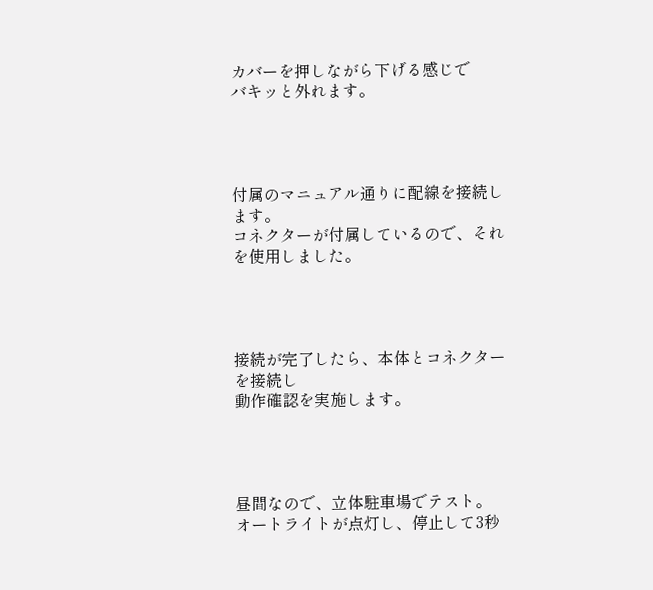カバーを押しながら下げる感じで
バキッと外れます。




付属のマニュアル通りに配線を接続します。
コネクターが付属しているので、それを使用しました。




接続が完了したら、本体とコネクターを接続し
動作確認を実施します。




昼間なので、立体駐車場でテスト。
オートライトが点灯し、停止して3秒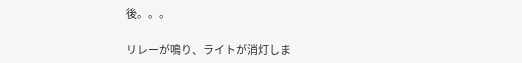後。。。

リレーが鳴り、ライトが消灯しま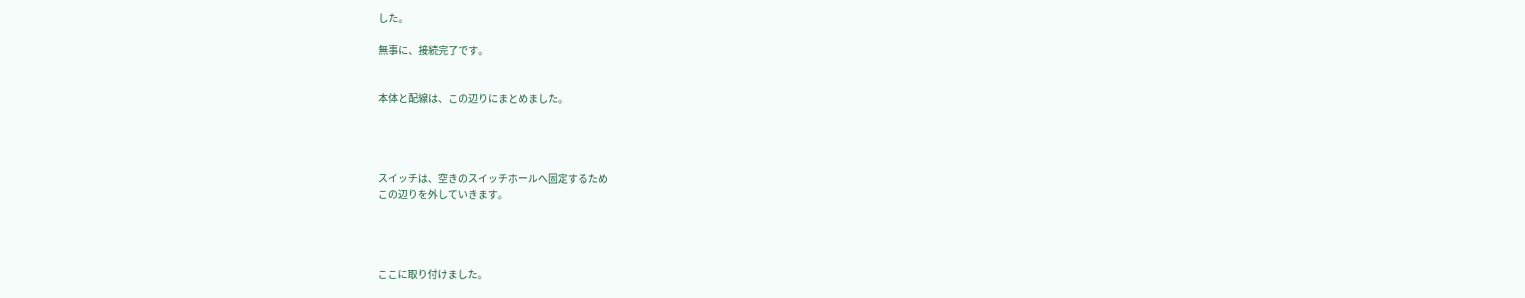した。

無事に、接続完了です。


本体と配線は、この辺りにまとめました。




スイッチは、空きのスイッチホールへ固定するため
この辺りを外していきます。




ここに取り付けました。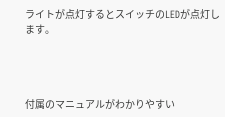ライトが点灯するとスイッチのLEDが点灯します。




付属のマニュアルがわかりやすい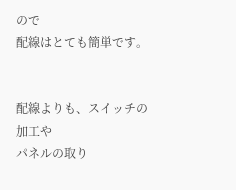ので
配線はとても簡単です。


配線よりも、スイッチの加工や
パネルの取り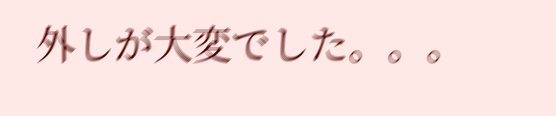外しが大変でした。。。